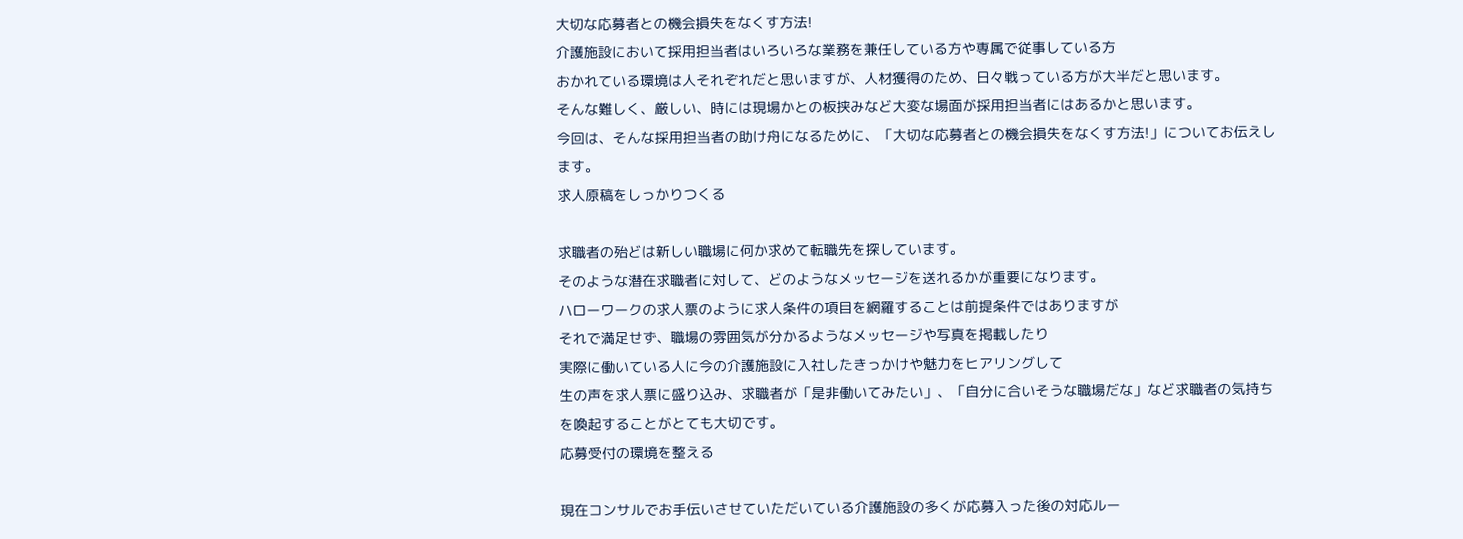大切な応募者との機会損失をなくす方法!
介護施設において採用担当者はいろいろな業務を兼任している方や専属で従事している方
おかれている環境は人それぞれだと思いますが、人材獲得のため、日々戦っている方が大半だと思います。
そんな難しく、厳しい、時には現場かとの板挟みなど大変な場面が採用担当者にはあるかと思います。
今回は、そんな採用担当者の助け舟になるために、「大切な応募者との機会損失をなくす方法!」についてお伝えします。
求人原稿をしっかりつくる

求職者の殆どは新しい職場に何か求めて転職先を探しています。
そのような潜在求職者に対して、どのようなメッセージを送れるかが重要になります。
ハローワークの求人票のように求人条件の項目を網羅することは前提条件ではありますが
それで満足せず、職場の雰囲気が分かるようなメッセージや写真を掲載したり
実際に働いている人に今の介護施設に入社したきっかけや魅力をヒアリングして
生の声を求人票に盛り込み、求職者が「是非働いてみたい」、「自分に合いそうな職場だな」など求職者の気持ちを喚起することがとても大切です。
応募受付の環境を整える

現在コンサルでお手伝いさせていただいている介護施設の多くが応募入った後の対応ルー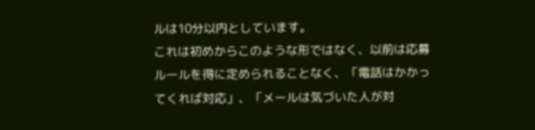ルは10分以内としています。
これは初めからこのような形ではなく、以前は応募ルールを得に定められることなく、「電話はかかってくれば対応」、「メールは気づいた人が対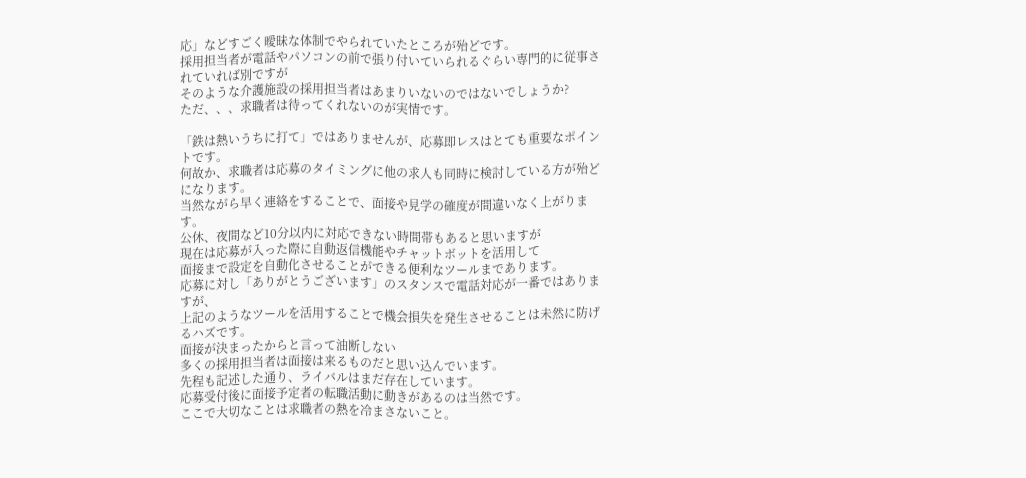応」などすごく曖昧な体制でやられていたところが殆どです。
採用担当者が電話やパソコンの前で張り付いていられるぐらい専門的に従事されていれば別ですが
そのような介護施設の採用担当者はあまりいないのではないでしょうか?
ただ、、、求職者は待ってくれないのが実情です。

「鉄は熱いうちに打て」ではありませんが、応募即レスはとても重要なポイントです。
何故か、求職者は応募のタイミングに他の求人も同時に検討している方が殆どになります。
当然ながら早く連絡をすることで、面接や見学の確度が間違いなく上がります。
公休、夜間など10分以内に対応できない時間帯もあると思いますが
現在は応募が入った際に自動返信機能やチャットボットを活用して
面接まで設定を自動化させることができる便利なツールまであります。
応募に対し「ありがとうございます」のスタンスで電話対応が一番ではありますが、
上記のようなツールを活用することで機会損失を発生させることは未然に防げるハズです。
面接が決まったからと言って油断しない
多くの採用担当者は面接は来るものだと思い込んでいます。
先程も記述した通り、ライバルはまだ存在しています。
応募受付後に面接予定者の転職活動に動きがあるのは当然です。
ここで大切なことは求職者の熱を冷まさないこと。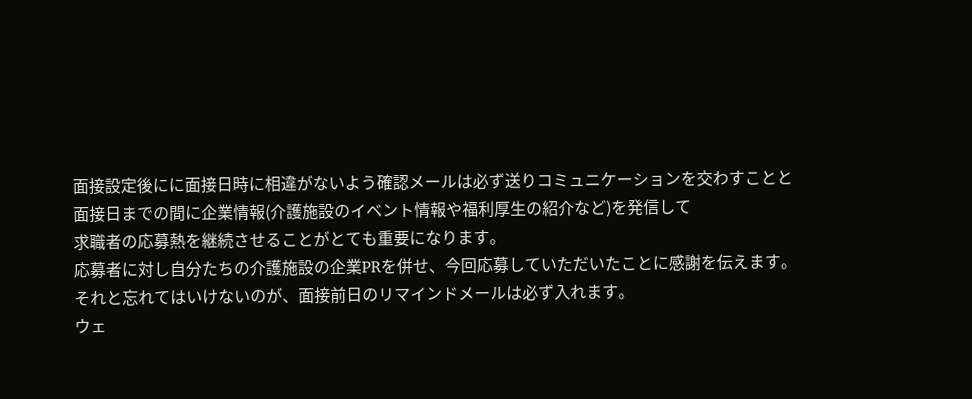面接設定後にに面接日時に相違がないよう確認メールは必ず送りコミュニケーションを交わすことと
面接日までの間に企業情報(介護施設のイベント情報や福利厚生の紹介など)を発信して
求職者の応募熱を継続させることがとても重要になります。
応募者に対し自分たちの介護施設の企業PRを併せ、今回応募していただいたことに感謝を伝えます。
それと忘れてはいけないのが、面接前日のリマインドメールは必ず入れます。
ウェ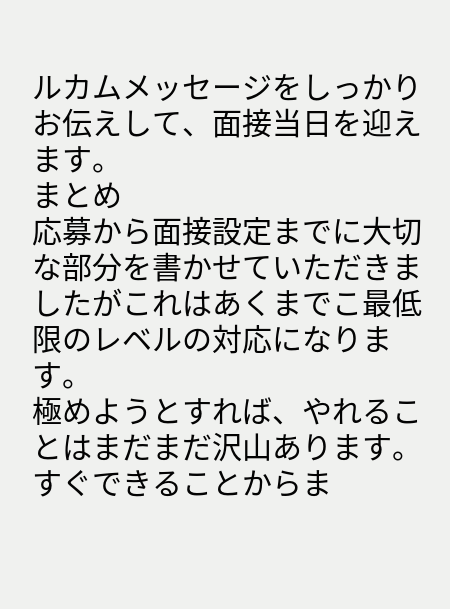ルカムメッセージをしっかりお伝えして、面接当日を迎えます。
まとめ
応募から面接設定までに大切な部分を書かせていただきましたがこれはあくまでこ最低限のレベルの対応になります。
極めようとすれば、やれることはまだまだ沢山あります。
すぐできることからま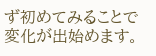ず初めてみることで変化が出始めます。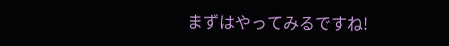まずはやってみるですね!